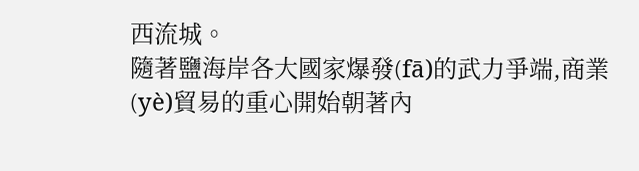西流城。
隨著鹽海岸各大國家爆發(fā)的武力爭端,商業(yè)貿易的重心開始朝著內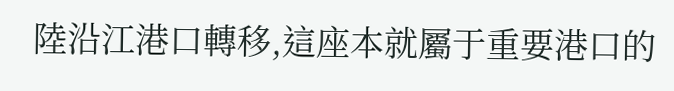陸沿江港口轉移,這座本就屬于重要港口的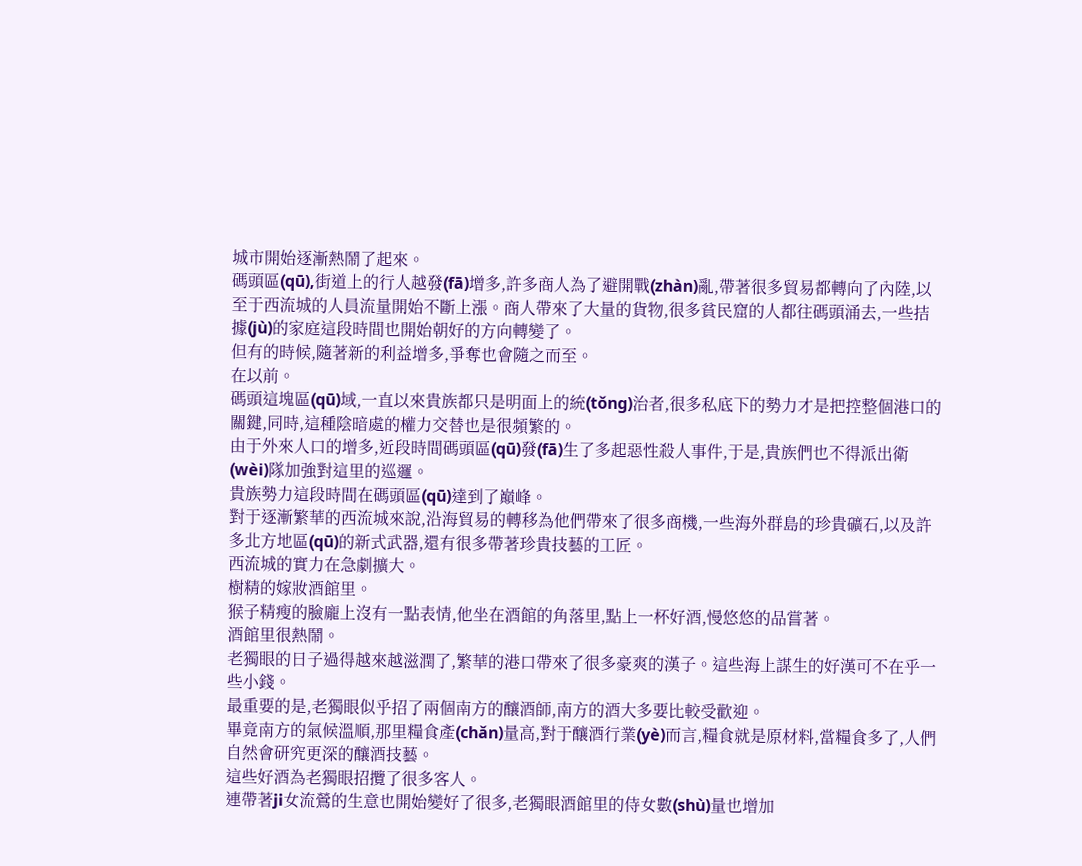城市開始逐漸熱鬧了起來。
碼頭區(qū),街道上的行人越發(fā)增多,許多商人為了避開戰(zhàn)亂,帶著很多貿易都轉向了內陸,以至于西流城的人員流量開始不斷上漲。商人帶來了大量的貨物,很多貧民窟的人都往碼頭涌去,一些拮據(jù)的家庭這段時間也開始朝好的方向轉變了。
但有的時候,隨著新的利益增多,爭奪也會隨之而至。
在以前。
碼頭這塊區(qū)域,一直以來貴族都只是明面上的統(tǒng)治者,很多私底下的勢力才是把控整個港口的關鍵,同時,這種陰暗處的權力交替也是很頻繁的。
由于外來人口的增多,近段時間碼頭區(qū)發(fā)生了多起惡性殺人事件,于是,貴族們也不得派出衛(wèi)隊加強對這里的巡邏。
貴族勢力這段時間在碼頭區(qū)達到了巔峰。
對于逐漸繁華的西流城來說,沿海貿易的轉移為他們帶來了很多商機,一些海外群島的珍貴礦石,以及許多北方地區(qū)的新式武器,還有很多帶著珍貴技藝的工匠。
西流城的實力在急劇擴大。
樹精的嫁妝酒館里。
猴子精瘦的臉龐上沒有一點表情,他坐在酒館的角落里,點上一杯好酒,慢悠悠的品嘗著。
酒館里很熱鬧。
老獨眼的日子過得越來越滋潤了,繁華的港口帶來了很多豪爽的漢子。這些海上謀生的好漢可不在乎一些小錢。
最重要的是,老獨眼似乎招了兩個南方的釀酒師,南方的酒大多要比較受歡迎。
畢竟南方的氣候溫順,那里糧食產(chǎn)量高,對于釀酒行業(yè)而言,糧食就是原材料,當糧食多了,人們自然會研究更深的釀酒技藝。
這些好酒為老獨眼招攬了很多客人。
連帶著ji女流鶯的生意也開始變好了很多,老獨眼酒館里的侍女數(shù)量也增加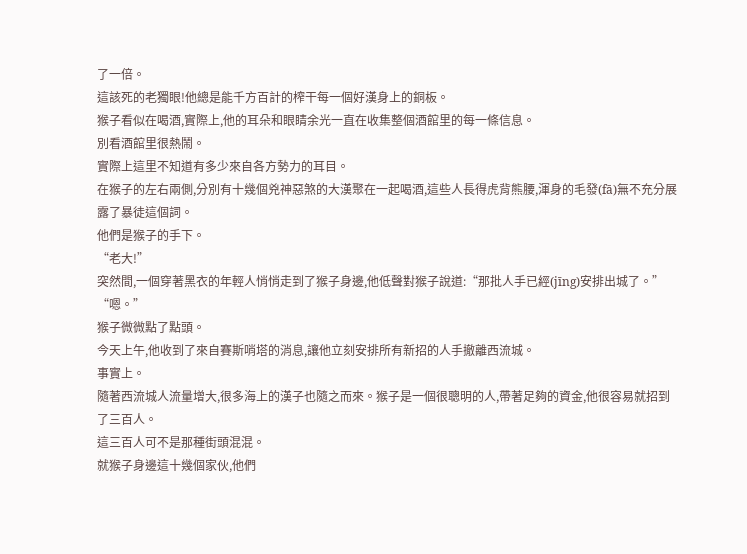了一倍。
這該死的老獨眼!他總是能千方百計的榨干每一個好漢身上的銅板。
猴子看似在喝酒,實際上,他的耳朵和眼睛余光一直在收集整個酒館里的每一條信息。
別看酒館里很熱鬧。
實際上這里不知道有多少來自各方勢力的耳目。
在猴子的左右兩側,分別有十幾個兇神惡煞的大漢聚在一起喝酒,這些人長得虎背熊腰,渾身的毛發(fā)無不充分展露了暴徒這個詞。
他們是猴子的手下。
“老大!”
突然間,一個穿著黑衣的年輕人悄悄走到了猴子身邊,他低聲對猴子說道:“那批人手已經(jīng)安排出城了。”
“嗯。”
猴子微微點了點頭。
今天上午,他收到了來自賽斯哨塔的消息,讓他立刻安排所有新招的人手撤離西流城。
事實上。
隨著西流城人流量增大,很多海上的漢子也隨之而來。猴子是一個很聰明的人,帶著足夠的資金,他很容易就招到了三百人。
這三百人可不是那種街頭混混。
就猴子身邊這十幾個家伙,他們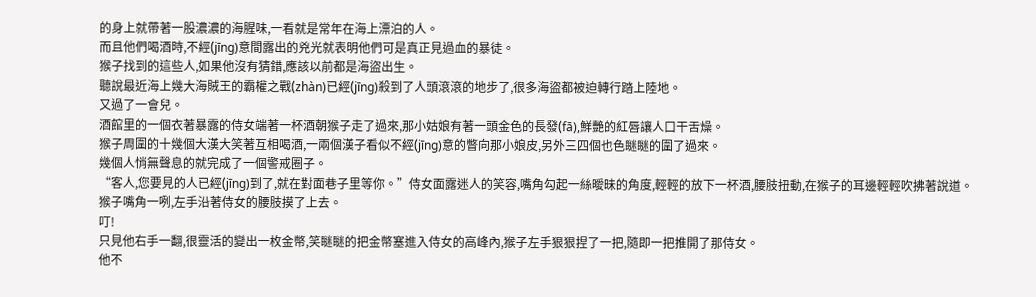的身上就帶著一股濃濃的海腥味,一看就是常年在海上漂泊的人。
而且他們喝酒時,不經(jīng)意間露出的兇光就表明他們可是真正見過血的暴徒。
猴子找到的這些人,如果他沒有猜錯,應該以前都是海盜出生。
聽說最近海上幾大海賊王的霸權之戰(zhàn)已經(jīng)殺到了人頭滾滾的地步了,很多海盜都被迫轉行踏上陸地。
又過了一會兒。
酒館里的一個衣著暴露的侍女端著一杯酒朝猴子走了過來,那小姑娘有著一頭金色的長發(fā),鮮艷的紅唇讓人口干舌燥。
猴子周圍的十幾個大漢大笑著互相喝酒,一兩個漢子看似不經(jīng)意的瞥向那小娘皮,另外三四個也色瞇瞇的圍了過來。
幾個人悄無聲息的就完成了一個警戒圈子。
“客人,您要見的人已經(jīng)到了,就在對面巷子里等你。”侍女面露迷人的笑容,嘴角勾起一絲曖昧的角度,輕輕的放下一杯酒,腰肢扭動,在猴子的耳邊輕輕吹拂著說道。
猴子嘴角一咧,左手沿著侍女的腰肢摸了上去。
叮!
只見他右手一翻,很靈活的變出一枚金幣,笑瞇瞇的把金幣塞進入侍女的高峰內,猴子左手狠狠捏了一把,隨即一把推開了那侍女。
他不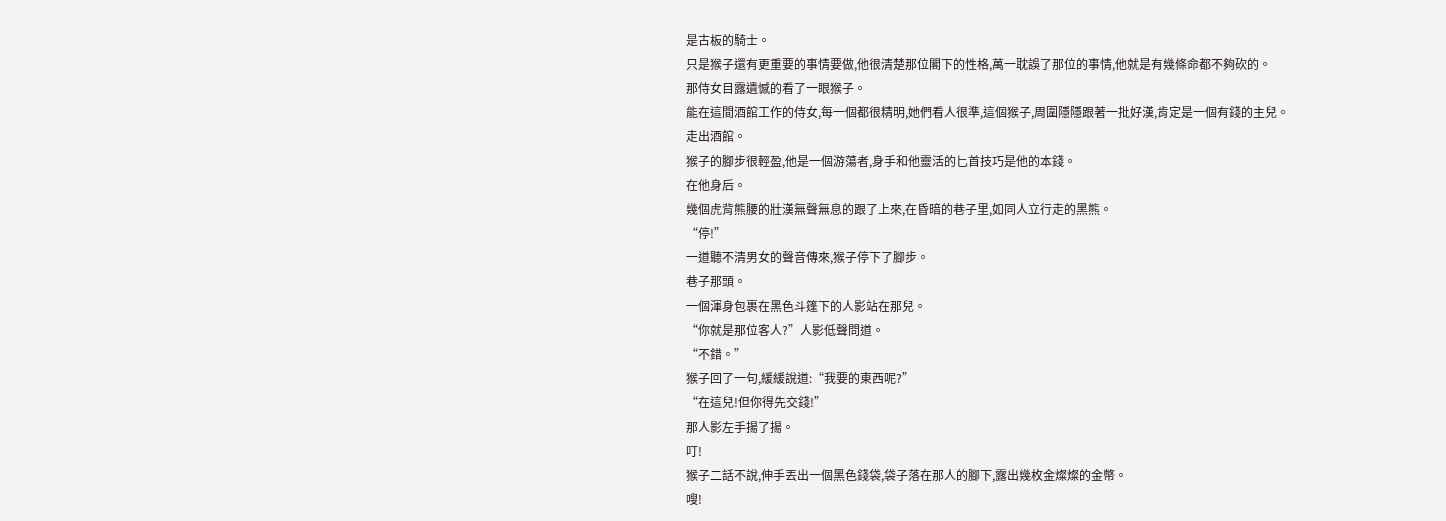是古板的騎士。
只是猴子還有更重要的事情要做,他很清楚那位閣下的性格,萬一耽誤了那位的事情,他就是有幾條命都不夠砍的。
那侍女目露遺憾的看了一眼猴子。
能在這間酒館工作的侍女,每一個都很精明,她們看人很準,這個猴子,周圍隱隱跟著一批好漢,肯定是一個有錢的主兒。
走出酒館。
猴子的腳步很輕盈,他是一個游蕩者,身手和他靈活的匕首技巧是他的本錢。
在他身后。
幾個虎背熊腰的壯漢無聲無息的跟了上來,在昏暗的巷子里,如同人立行走的黑熊。
“停!”
一道聽不清男女的聲音傳來,猴子停下了腳步。
巷子那頭。
一個渾身包裹在黑色斗篷下的人影站在那兒。
“你就是那位客人?”人影低聲問道。
“不錯。”
猴子回了一句,緩緩說道:“我要的東西呢?”
“在這兒!但你得先交錢!”
那人影左手揚了揚。
叮!
猴子二話不說,伸手丟出一個黑色錢袋,袋子落在那人的腳下,露出幾枚金燦燦的金幣。
嗖!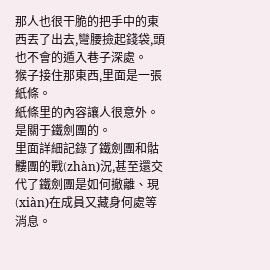那人也很干脆的把手中的東西丟了出去,彎腰撿起錢袋,頭也不會的遁入巷子深處。
猴子接住那東西,里面是一張紙條。
紙條里的內容讓人很意外。
是關于鐵劍團的。
里面詳細記錄了鐵劍團和骷髏團的戰(zhàn)況,甚至還交代了鐵劍團是如何撤離、現(xiàn)在成員又藏身何處等消息。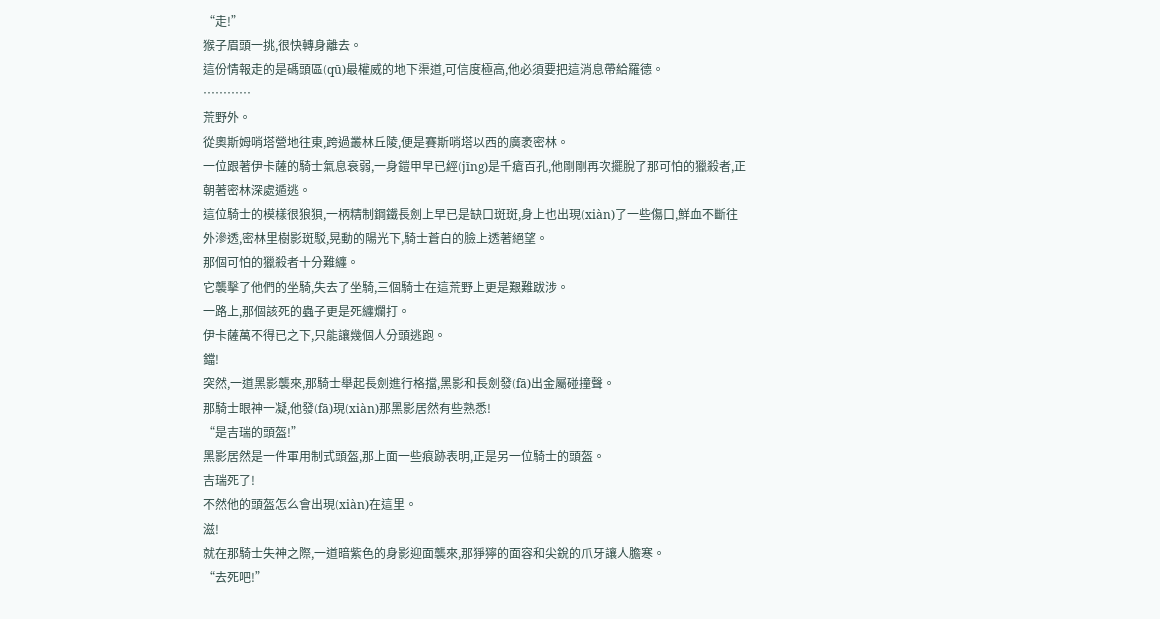“走!”
猴子眉頭一挑,很快轉身離去。
這份情報走的是碼頭區(qū)最權威的地下渠道,可信度極高,他必須要把這消息帶給羅德。
…………
荒野外。
從奧斯姆哨塔營地往東,跨過叢林丘陵,便是賽斯哨塔以西的廣袤密林。
一位跟著伊卡薩的騎士氣息衰弱,一身鎧甲早已經(jīng)是千瘡百孔,他剛剛再次擺脫了那可怕的獵殺者,正朝著密林深處遁逃。
這位騎士的模樣很狼狽,一柄精制鋼鐵長劍上早已是缺口斑斑,身上也出現(xiàn)了一些傷口,鮮血不斷往外滲透,密林里樹影斑駁,晃動的陽光下,騎士蒼白的臉上透著絕望。
那個可怕的獵殺者十分難纏。
它襲擊了他們的坐騎,失去了坐騎,三個騎士在這荒野上更是艱難跋涉。
一路上,那個該死的蟲子更是死纏爛打。
伊卡薩萬不得已之下,只能讓幾個人分頭逃跑。
鐺!
突然,一道黑影襲來,那騎士舉起長劍進行格擋,黑影和長劍發(fā)出金屬碰撞聲。
那騎士眼神一凝,他發(fā)現(xiàn)那黑影居然有些熟悉!
“是吉瑞的頭盔!”
黑影居然是一件軍用制式頭盔,那上面一些痕跡表明,正是另一位騎士的頭盔。
吉瑞死了!
不然他的頭盔怎么會出現(xiàn)在這里。
滋!
就在那騎士失神之際,一道暗紫色的身影迎面襲來,那猙獰的面容和尖銳的爪牙讓人膽寒。
“去死吧!”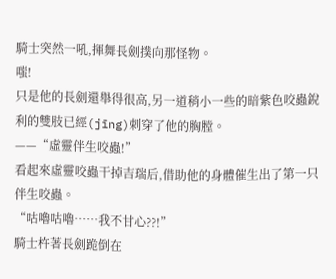騎士突然一吼,揮舞長劍撲向那怪物。
嗤!
只是他的長劍還舉得很高,另一道稍小一些的暗紫色咬蟲銳利的雙肢已經(jīng)刺穿了他的胸膛。
——“虛靈伴生咬蟲!”
看起來虛靈咬蟲干掉吉瑞后,借助他的身體催生出了第一只伴生咬蟲。
“咕嚕咕嚕……我不甘心??!”
騎士杵著長劍跪倒在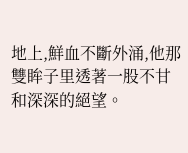地上,鮮血不斷外涌,他那雙眸子里透著一股不甘和深深的絕望。